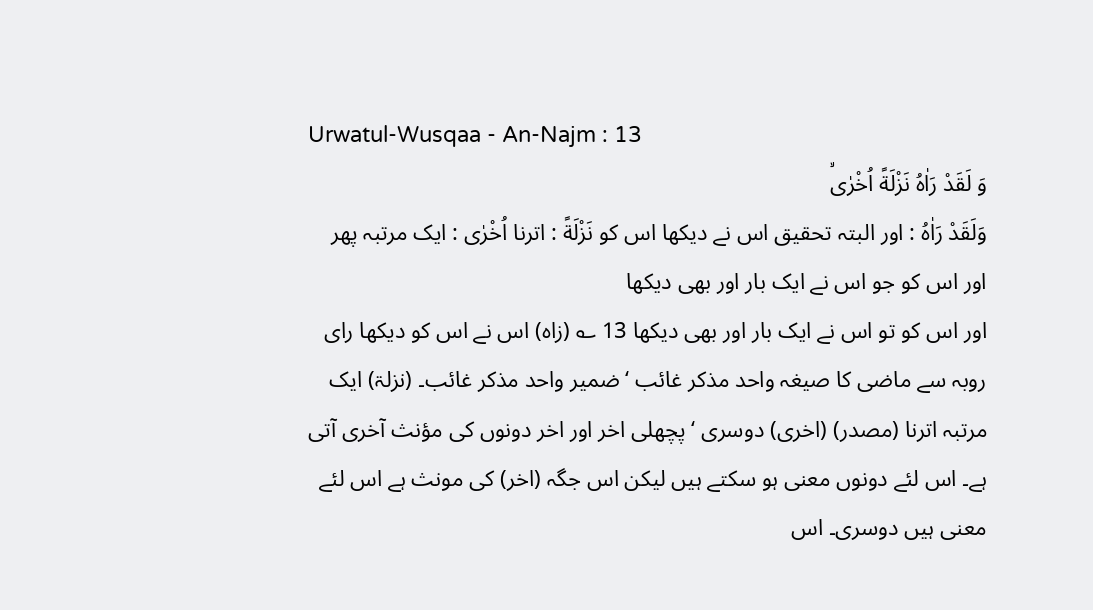Urwatul-Wusqaa - An-Najm : 13
وَ لَقَدْ رَاٰهُ نَزْلَةً اُخْرٰىۙ
وَلَقَدْ رَاٰهُ : اور البتہ تحقیق اس نے دیکھا اس کو نَزْلَةً : اترنا اُخْرٰى : ایک مرتبہ پھر
اور اس کو جو اس نے ایک بار اور بھی دیکھا
اور اس کو تو اس نے ایک بار اور بھی دیکھا 13 ؎ (زاہ) اس نے اس کو دیکھا رای روبہ سے ماضی کا صیغہ واحد مذکر غائب ‘ ضمیر واحد مذکر غائب۔ (نزلۃ) ایک مرتبہ اترنا (مصدر) (اخری) دوسری ‘ پچھلی اخر اور اخر دونوں کی مؤنث آخری آتی ہے۔ اس لئے دونوں معنی ہو سکتے ہیں لیکن اس جگہ (اخر) کی مونث ہے اس لئے معنی ہیں دوسری۔ اس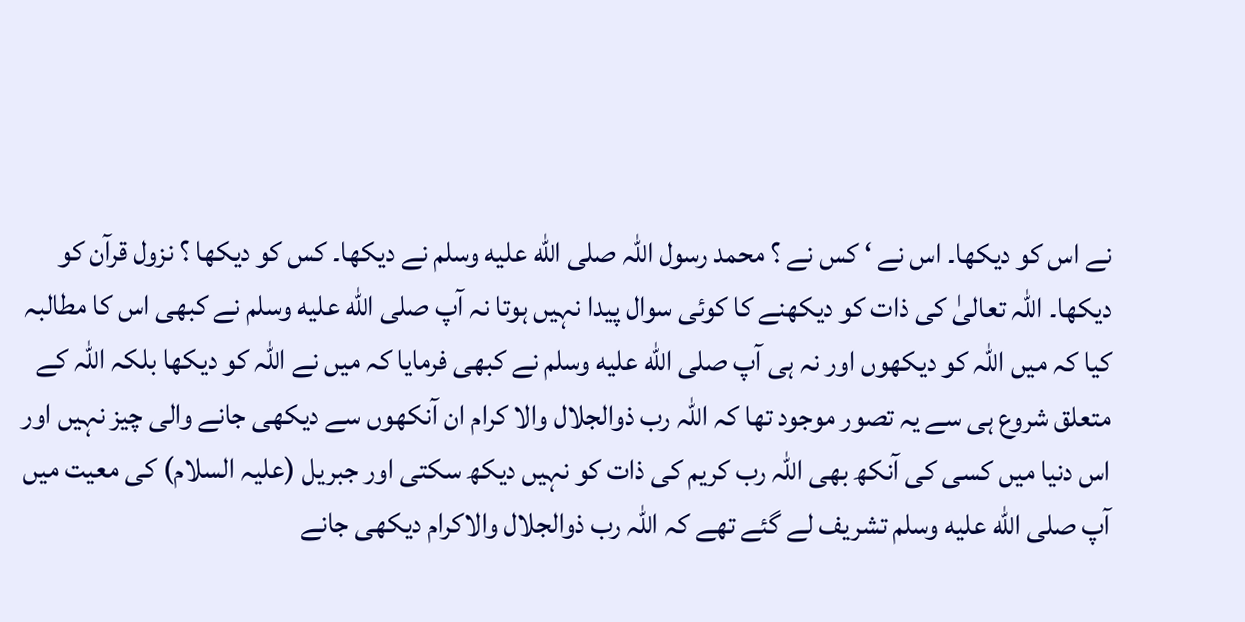نے اس کو دیکھا۔ اس نے ‘ کس نے ؟ محمد رسول اللہ صلى الله عليه وسلم نے دیکھا۔ کس کو دیکھا ؟ نزول قرآن کو دیکھا۔ اللہ تعالیٰ کی ذات کو دیکھنے کا کوئی سوال پیدا نہیں ہوتا نہ آپ صلى الله عليه وسلم نے کبھی اس کا مطالبہ کیا کہ میں اللہ کو دیکھوں اور نہ ہی آپ صلى الله عليه وسلم نے کبھی فرمایا کہ میں نے اللہ کو دیکھا بلکہ اللہ کے متعلق شروع ہی سے یہ تصور موجود تھا کہ اللہ رب ذوالجلال والا کرام ان آنکھوں سے دیکھی جانے والی چیز نہیں اور اس دنیا میں کسی کی آنکھ بھی اللہ رب کریم کی ذات کو نہیں دیکھ سکتی اور جبریل (علیہ السلام) کی معیت میں آپ صلى الله عليه وسلم تشریف لے گئے تھے کہ اللہ رب ذوالجلال والاکرام دیکھی جانے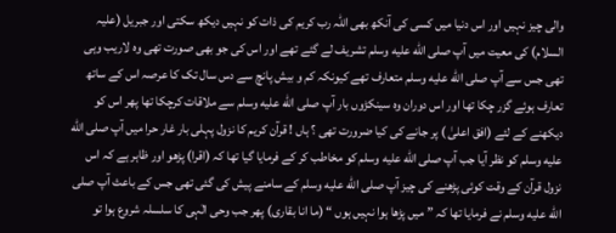والی چیز نہیں اور اس دنیا میں کسی کی آنکھ بھی اللہ رب کریم کی ذات کو نہیں دیکھ سکتی اور جبریل (علیہ السلام) کی معیت میں آپ صلى الله عليه وسلم تشریف لے گئے تھے اور اس کی جو بھی صورت تھی وہ لاریب وہی تھی جس سے آپ صلى الله عليه وسلم متعارف تھے کیونکہ کم و بیش پانچ سے دس سال تک کا عرصہ اس کے ساتھ تعارف ہوئے گزر چکا تھا اور اس دوران وہ سینکڑوں بار آپ صلى الله عليه وسلم سے ملاقات کرچکا تھا پھر اس کو دیکھنے کے لئے (افق اعلیٰ ) پر جانے کی کیا ضرورت تھی ؟ ہاں ! قرآن کریم کا نزول پہلی بار غار حرا میں آپ صلى الله عليه وسلم کو نظر آیا جب آپ صلى الله عليه وسلم کو مخاطب کر کے فرمایا گیا تھا کہ (اقرا) پڑھو اور ظاہر ہے کہ اس نزول قرآن کے وقت کوئی پڑھنے کی چیز آپ صلى الله عليه وسلم کے سامنے پیش کی گئی تھی جس کے باعث آپ صلى الله عليه وسلم نے فرمایا تھا کہ ” میں پڑھا ہوا نہیں ہوں “ (ما انا بقاری) پھر جب وحی الٰہی کا سلسلہ شروع ہوا تو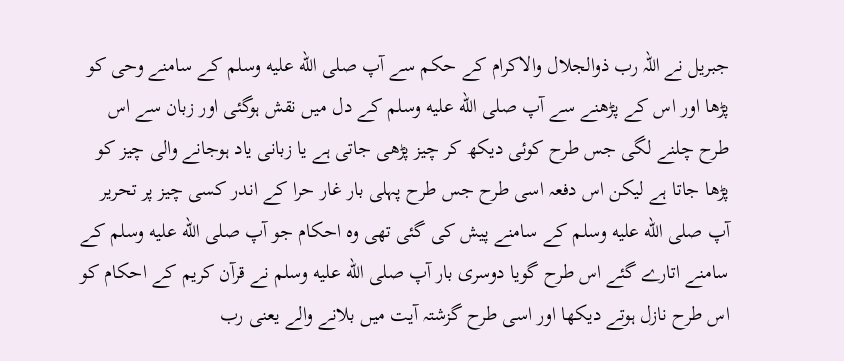جبریل نے اللہ رب ذوالجلال والاکرام کے حکم سے آپ صلى الله عليه وسلم کے سامنے وحی کو پڑھا اور اس کے پڑھنے سے آپ صلى الله عليه وسلم کے دل میں نقش ہوگئی اور زبان سے اس طرح چلنے لگی جس طرح کوئی دیکھ کر چیز پڑھی جاتی ہے یا زبانی یاد ہوجانے والی چیز کو پڑھا جاتا ہے لیکن اس دفعہ اسی طرح جس طرح پہلی بار غار حرا کے اندر کسی چیز پر تحریر آپ صلى الله عليه وسلم کے سامنے پیش کی گئی تھی وہ احکام جو آپ صلى الله عليه وسلم کے سامنے اتارے گئے اس طرح گویا دوسری بار آپ صلى الله عليه وسلم نے قرآن کریم کے احکام کو اس طرح نازل ہوتے دیکھا اور اسی طرح گزشتہ آیت میں بلانے والے یعنی رب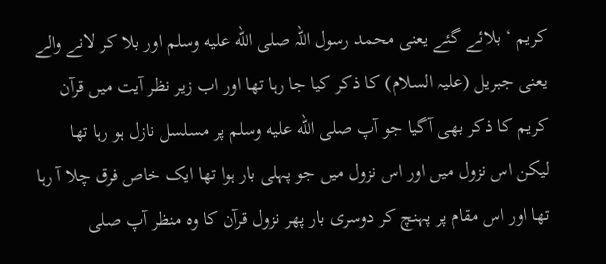کریم ‘ بلائے گئے یعنی محمد رسول اللہ صلى الله عليه وسلم اور بلا کر لانے والے یعنی جبریل (علیہ السلام) کا ذکر کیا جا رہا تھا اور اب زیر نظر آیت میں قرآن کریم کا ذکر بھی آگیا جو آپ صلى الله عليه وسلم پر مسلسل نازل ہو رہا تھا لیکن اس نزول میں اور اس نزول میں جو پہلی بار ہوا تھا ایک خاص فرق چلا آ رہا تھا اور اس مقام پر پہنچ کر دوسری بار پھر نزول قرآن کا وہ منظر آپ صلى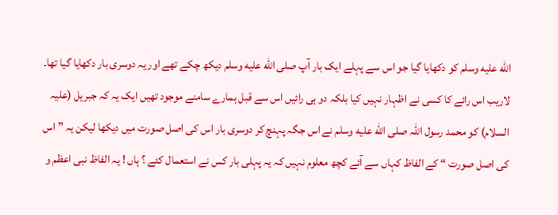الله عليه وسلم کو دکھایا گیا جو اس سے پہلے ایک بار آپ صلى الله عليه وسلم دیکھ چکے تھے اور یہ دوسری بار دکھایا گیا تھا۔ لاریب اس رائے کا کسی نے اظہار نہیں کیا بلکہ دو ہی رائیں اس سے قبل ہمارے سامنے موجود تھیں ایک یہ کہ جبریل (علیہ السلام) کو محمد رسول اللہ صلى الله عليه وسلم نے اس جگہ پہنچ کر دوسری بار اس کی اصل صورت میں دیکھا لیکن یہ ” اس کی اصل صورت “ کے الفاظ کہاں سے آئے کچھ معلوم نہیں کہ یہ پہلی بار کس نے استعمال کئے ؟ ہاں ! یہ الفاظ نبی اعظم و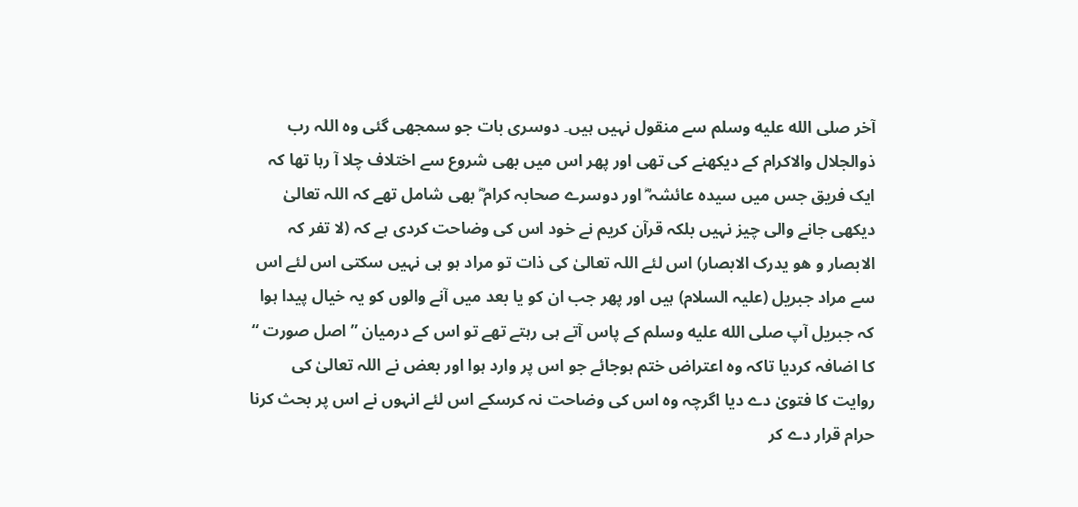آخر صلى الله عليه وسلم سے منقول نہیں ہیں۔ دوسری بات جو سمجھی گئی وہ اللہ رب ذوالجلال والاکرام کے دیکھنے کی تھی اور پھر اس میں بھی شروع سے اختلاف چلا آ رہا تھا کہ ایک فریق جس میں سیدہ عائشہ ؓ اور دوسرے صحابہ کرام ؓ بھی شامل تھے کہ اللہ تعالیٰ دیکھی جانے والی چیز نہیں بلکہ قرآن کریم نے خود اس کی وضاحت کردی ہے کہ (لا تفر کہ الابصار و ھو یدرک الابصار) اس لئے اللہ تعالیٰ کی ذات تو مراد ہو ہی نہیں سکتی اس لئے اس سے مراد جبریل (علیہ السلام) ہیں اور پھر جب ان کو یا بعد میں آنے والوں کو یہ خیال پیدا ہوا کہ جبریل آپ صلى الله عليه وسلم کے پاس آتے ہی رہتے تھے تو اس کے درمیان ” اصل صورت “ کا اضافہ کردیا تاکہ وہ اعتراض ختم ہوجائے جو اس پر وارد ہوا اور بعض نے اللہ تعالیٰ کی روایت کا فتویٰ دے دیا اگرچہ وہ اس کی وضاحت نہ کرسکے اس لئے انہوں نے اس پر بحث کرنا حرام قرار دے کر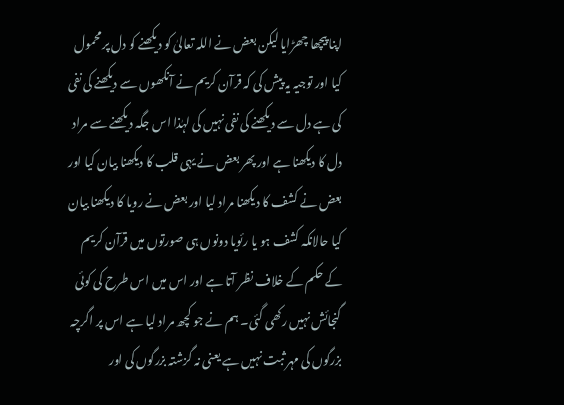اپنا پیچھا چھڑایا لیکن بعض نے اللہ تعالیٰ کو دیکھنے کو دل پر محمول کیا اور توجیہ یہ پیش کی کہ قرآن کریم نے آنکھوں سے دیکھنے کی نفی کی ہے دل سے دیکھنے کی نفی نہیں کی لہٰذا اس جگہ دیکھنے سے مراد دل کا دیکھنا ہے اور پھر بعض نے یہی قلب کا دیکھنا بیان کیا اور بعض نے کشف کا دیکھنا مراد لیا اور بعض نے رویا کا دیکھنا بیان کیا حالانکہ کشف ہو یا رئویا دونوں ہی صورتوں میں قرآن کریم کے حکم کے خلاف نظر آتا ہے اور اس میں اس طرح کی کوئی گنجائش نہیں رکھی گئی۔ ہم نے جو کچھ مراد لیا ہے اس پر اگرچہ بزرگوں کی مہر ثبت نہیں ہے یعنی نہ گزشتہ بزرگوں کی اور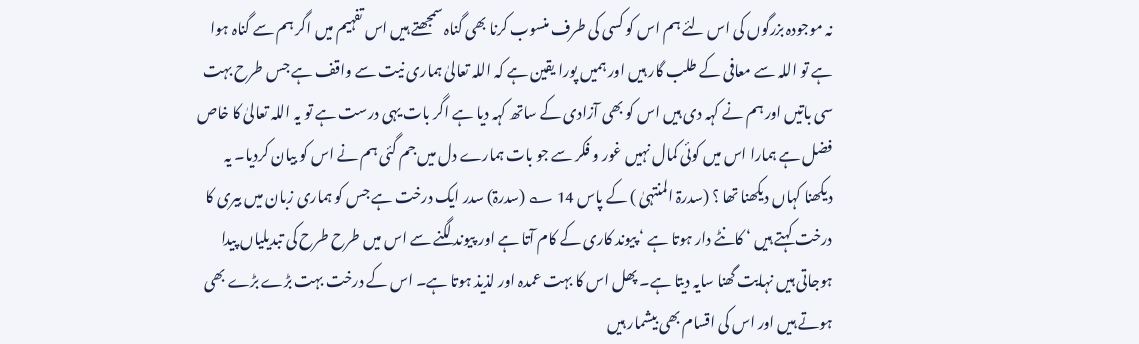نہ موجودہ بزرگوں کی اس لئے ہم اس کو کسی کی طرف منسوب کرنا بھی گناہ سمجھتے ہیں اس تفہیم میں اگر ہم سے گناہ ہوا ہے تو اللہ سے معافی کے طلب گار ہیں اور ہمیں پورا یقین ہے کہ اللہ تعالیٰ ہماری نیت سے واقف ہے جس طرح بہت سی باتیں اور ہم نے کہہ دی ہیں اس کو بھی آزادی کے ساتھ کہہ دیا ہے اگر بات یہی درست ہے تو یہ اللہ تعالیٰ کا خاص فضل ہے ہمارا اس میں کوئی کمال نہیں غور و فکر سے جو بات ہمارے دل میں جم گئی ہم نے اس کو بیان کردیا۔ یہ دیکھنا کہاں دیکھنا تھا ؟ (سدرۃ المنتہیٰ ) کے پاس 14 ؎ (سدرۃ) سدر ایک درخت ہے جس کو ہماری زبان میں بیری کا درخت کہتے ہیں ‘ کانٹے دار ہوتا ہے ‘ پیوند کاری کے کام آتا ہے اور پیوند لگنے سے اس میں طرح طرح کی تبدیلیاں پیدا ہوجاتی ہیں نہایت گھنا سایہ دیتا ہے۔ پھل اس کا بہت عمدہ اور لذیذ ہوتا ہے۔ اس کے درخت بہت بڑے بڑے بھی ہوتے ہیں اور اس کی اقسام بھی بیشمار ہیں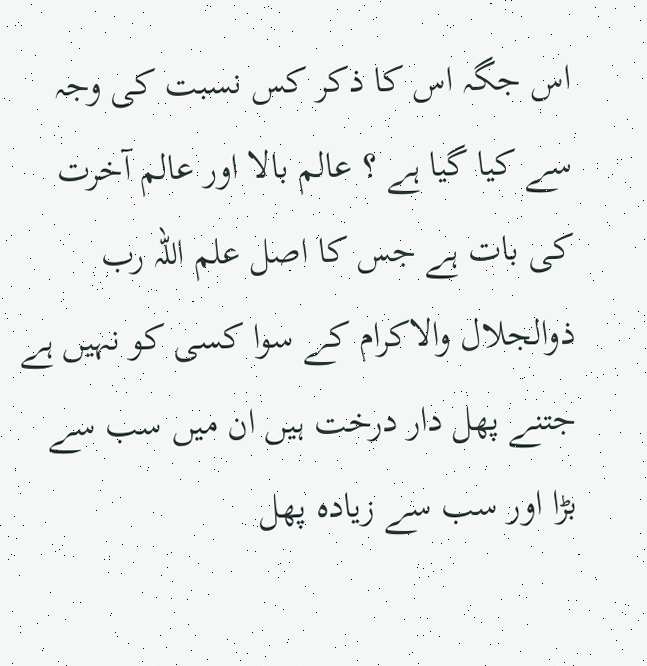اس جگہ اس کا ذکر کس نسبت کی وجہ سے کیا گیا ہے ؟ عالم بالا اور عالم آخرت کی بات ہے جس کا اصل علم اللہ رب ذوالجلال والاکرام کے سوا کسی کو نہیں ہے جتنے پھل دار درخت ہیں ان میں سب سے بڑا اور سب سے زیادہ پھل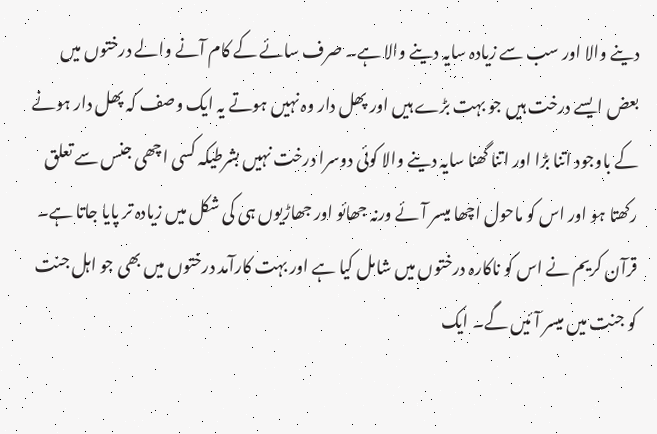دینے والا اور سب سے زیادہ سایہ دینے والا ہے۔ صرف سائے کے کام آنے والے درختوں میں بعض ایسے درخت ہیں جو بہت بڑے ہیں اور پھل دار وہ نہیں ہوتے یہ ایک وصف کہ پھل دار ہونے کے باوجود اتنا بڑا اور اتنا گھنا سایہ دینے والا کوئی دوسرا درخت نہیں بشرطیکہ کسی اچھی جنس سے تعلق رکھتا ہو اور اس کو ماحول اچھا میسر آئے ورنہ جھائو اور جھاڑیوں ہی کی شکل میں زیادہ تر پایا جاتا ہے۔ قرآن کریم نے اس کو ناکارہ درختوں میں شامل کیا ہے اور بہت کارآمد درختوں میں بھی جو اہل جنت کو جنت میں میسر آئیں گے۔ ایک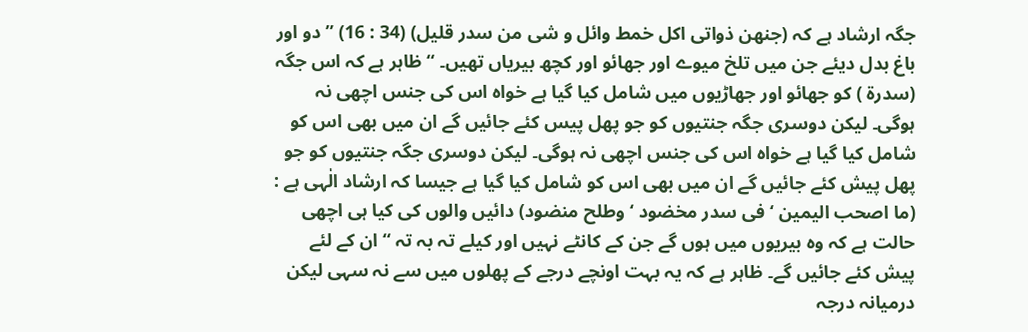جگہ ارشاد ہے کہ (جنھن ذواتی اکل خمط وائل و شی من سدر قلیل) (34 : 16) ” دو اور باغ بدل دیئے جن میں تلخ میوے اور جھائو اور کچھ بیریاں تھیں۔ “ ظاہر ہے کہ اس جگہ (سدرۃ ) کو جھائو اور جھاڑیوں میں شامل کیا گیا ہے خواہ اس کی جنس اچھی نہ ہوگی۔ لیکن دوسری جگہ جنتیوں کو جو پھل پیس کئے جائیں گے ان میں بھی اس کو شامل کیا گیا ہے خواہ اس کی جنس اچھی نہ ہوگی۔ لیکن دوسری جگہ جنتیوں کو جو پھل پیش کئے جائیں گے ان میں بھی اس کو شامل کیا گیا ہے جیسا کہ ارشاد الٰہی ہے : (ما اصحب الیمین ‘ فی سدر مخضود ‘ وطلح منضود) دائیں والوں کی کیا ہی اچھی حالت ہے کہ وہ بیریوں میں ہوں گے جن کے کانٹے نہیں اور کیلے تہ بہ تہ “ ان کے لئے پیش کئے جائیں گے۔ ظاہر ہے کہ یہ بہت اونچے درجے کے پھلوں میں سے نہ سہی لیکن درمیانہ درجہ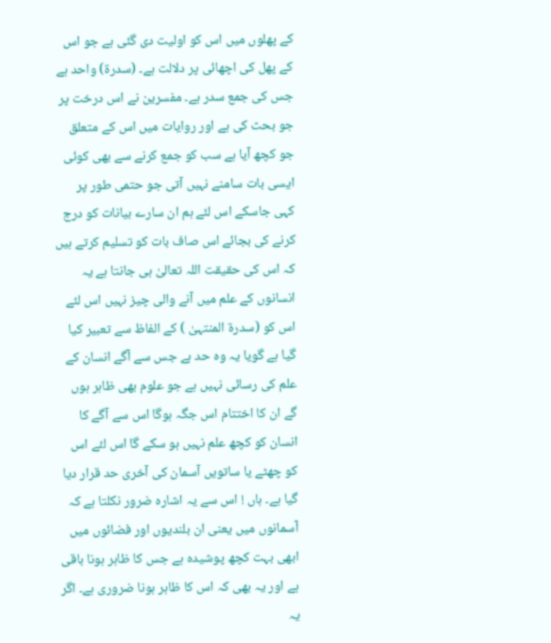کے پھلوں میں اس کو اولیت دی گئی ہے جو اس کے پھل کی اچھائی پر دلالت ہے۔ (سدرۃ) واحد ہے جس کی جمع سدر ہے۔ مفسرین نے اس درخت پر جو بحث کی ہے اور روایات میں اس کے متعلق جو کچھ آیا ہے سب کو جمع کرنے سے بھی کوئی ایسی بات سامنے نہیں آتی جو حتمی طور پر کہی جاسکے اس لئے ہم ان سارے بیانات کو درج کرنے کی بجائے اس صاف بات کو تسلیم کرتے ہیں کہ اس کی حقیقت اللہ تعالیٰ ہی جانتا ہے یہ انسانوں کے علم میں آنے والی چیز نہیں اس لئے اس کو (سدرۃ المنتہیٰ ) کے الفاظ سے تعبیر کیا گیا ہے گویا یہ وہ حد ہے جس سے آگے انسان کے علم کی رسائی نہیں ہے جو علوم بھی ظاہر ہوں گے ان کا اختتام اس جگہ ہوگا اس سے آگے کا انسان کو کچھ علم نہیں ہو سکے گا اس لئے اس کو چھٹے یا ساتویں آسمان کی آخری حد قرار دیا گیا ہے۔ ہاں ! اس سے یہ اشارہ ضرور نکلتا ہے کہ آسمانوں میں یعنی ان بلندیوں اور فضائوں میں ابھی بہت کچھ پوشیدہ ہے جس کا ظاہر ہونا باقی ہے اور یہ بھی کہ اس کا ظاہر ہونا ضروری ہے۔ اگر یہ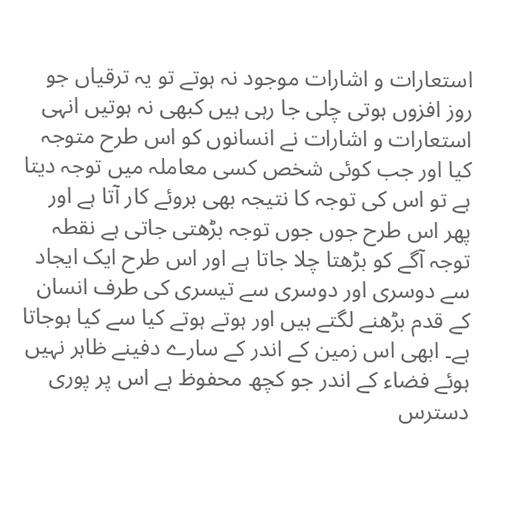استعارات و اشارات موجود نہ ہوتے تو یہ ترقیاں جو روز افزوں ہوتی چلی جا رہی ہیں کبھی نہ ہوتیں انہی استعارات و اشارات نے انسانوں کو اس طرح متوجہ کیا اور جب کوئی شخص کسی معاملہ میں توجہ دیتا ہے تو اس کی توجہ کا نتیجہ بھی بروئے کار آتا ہے اور پھر اس طرح جوں جوں توجہ بڑھتی جاتی ہے نقطہ توجہ آگے کو بڑھتا چلا جاتا ہے اور اس طرح ایک ایجاد سے دوسری اور دوسری سے تیسری کی طرف انسان کے قدم بڑھنے لگتے ہیں اور ہوتے ہوتے کیا سے کیا ہوجاتا ہے۔ ابھی اس زمین کے اندر کے سارے دفینے ظاہر نہیں ہوئے فضاء کے اندر جو کچھ محفوظ ہے اس پر پوری دسترس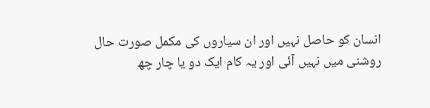انسان کو حاصل نہیں اور ان سیاروں کی مکمل صورت حال روشنی میں نہیں آئی اور یہ کام ایک دو یا چار چھ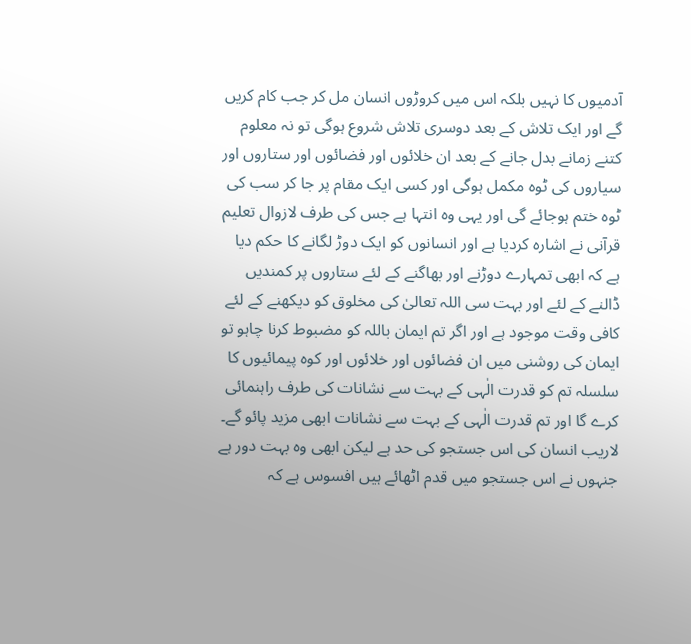آدمیوں کا نہیں بلکہ اس میں کروڑوں انسان مل کر جب کام کریں گے اور ایک تلاش کے بعد دوسری تلاش شروع ہوگی تو نہ معلوم کتنے زمانے بدل جانے کے بعد ان خلائوں اور فضائوں اور ستاروں اور سیاروں کی ٹوہ مکمل ہوگی اور کسی ایک مقام پر جا کر سب کی ٹوہ ختم ہوجائے گی اور یہی وہ انتہا ہے جس کی طرف لازوال تعلیم قرآنی نے اشارہ کردیا ہے اور انسانوں کو ایک دوڑ لگانے کا حکم دیا ہے کہ ابھی تمہارے دوڑنے اور بھاگنے کے لئے ستاروں پر کمندیں ڈالنے کے لئے اور بہت سی اللہ تعالیٰ کی مخلوق کو دیکھنے کے لئے کافی وقت موجود ہے اور اگر تم ایمان باللہ کو مضبوط کرنا چاہو تو ایمان کی روشنی میں ان فضائوں اور خلائوں اور کوہ پیمائیوں کا سلسلہ تم کو قدرت الٰہی کے بہت سے نشانات کی طرف راہنمائی کرے گا اور تم قدرت الٰہی کے بہت سے نشانات ابھی مزید پائو گے۔ لاریب انسان کی اس جستجو کی حد ہے لیکن ابھی وہ بہت دور ہے جنہوں نے اس جستجو میں قدم اٹھائے ہیں افسوس ہے کہ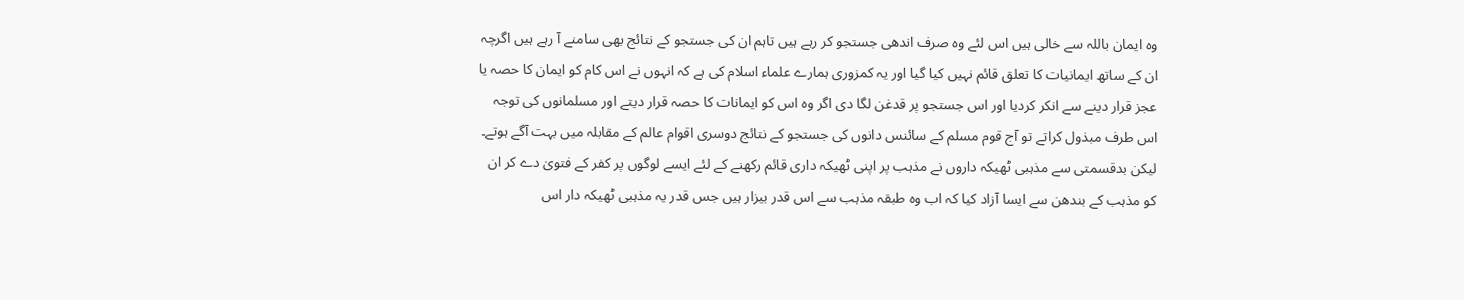وہ ایمان باللہ سے خالی ہیں اس لئے وہ صرف اندھی جستجو کر رہے ہیں تاہم ان کی جستجو کے نتائج بھی سامنے آ رہے ہیں اگرچہ ان کے ساتھ ایمانیات کا تعلق قائم نہیں کیا گیا اور یہ کمزوری ہمارے علماء اسلام کی ہے کہ انہوں نے اس کام کو ایمان کا حصہ یا عجز قرار دینے سے انکر کردیا اور اس جستجو پر قدغن لگا دی اگر وہ اس کو ایمانات کا حصہ قرار دیتے اور مسلمانوں کی توجہ اس طرف مبذول کراتے تو آج قوم مسلم کے سائنس دانوں کی جستجو کے نتائج دوسری اقوام عالم کے مقابلہ میں بہت آگے ہوتے۔ لیکن بدقسمتی سے مذہبی ٹھیکہ داروں نے مذہب پر اپنی ٹھیکہ داری قائم رکھنے کے لئے ایسے لوگوں پر کفر کے فتویٰ دے کر ان کو مذہب کے بندھن سے ایسا آزاد کیا کہ اب وہ طبقہ مذہب سے اس قدر بیزار ہیں جس قدر یہ مذہبی ٹھیکہ دار اس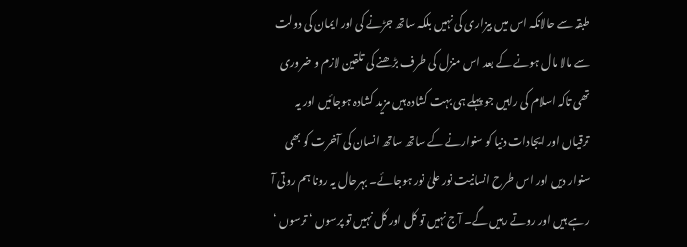طبقہ سے حالانکہ اس میں بیزاری کی نہیں بلکہ ساتھ جڑنے کی اور ایمان کی دولت سے مالا مال ہونے کے بعد اس منزل کی طرف بڑھنے کی تلقین لازم و ضروری تھی تاکہ اسلام کی راہیں جو پہلے ہی بہت کشادہ ہیں مزید کشادہ ہوجائیں اور یہ ترقیاں اور ایجادات دنیا کو سنوارنے کے ساتھ ساتھ انسان کی آخرت کو بھی سنوار دیں اور اس طرح انسانیت نور علیٰ نور ہوجائے۔ بہرحال یہ رونا ہم روتی آ رہے ہیں اور روتے رہیں گے۔ آج نہیں تو کل اور کل نہیں تو پرسوں ‘ ترسوں ‘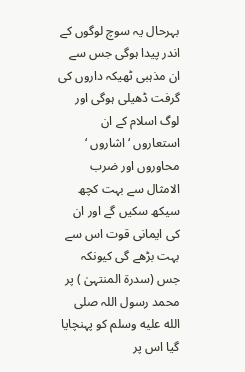بہرحال یہ سوچ لوگوں کے اندر پیدا ہوگی جس سے ان مذہبی ٹھیکہ داروں کی گرفت ڈھیلی ہوگی اور لوگ اسلام کے ان استعاروں ‘ اشاروں ‘ محاوروں اور ضرب الامثال سے بہت کچھ سیکھ سکیں گے اور ان کی ایمانی قوت اس سے بہت بڑھے گی کیونکہ جس (سدرۃ المنتہیٰ ) پر محمد رسول اللہ صلى الله عليه وسلم کو پہنچایا گیا اس پر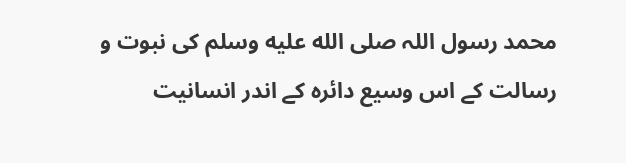محمد رسول اللہ صلى الله عليه وسلم کی نبوت و رسالت کے اس وسیع دائرہ کے اندر انسانیت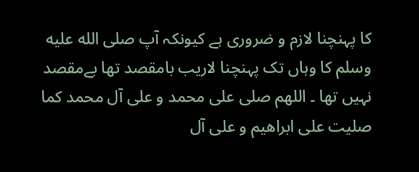کا پہنچنا لازم و ضروری ہے کیونکہ آپ صلى الله عليه وسلم کا وہاں تک پہنچنا لاریب بامقصد تھا بےمقصد نہیں تھا ۔ اللھم صلی علی محمد و علی آل محمد کما صلیت علی ابراھیم و علی آل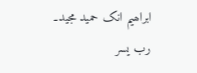ابراھیم انک حمید مجید۔ رب یسر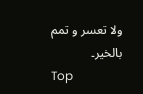ولا تعسر و تمم بالخیر۔
Top